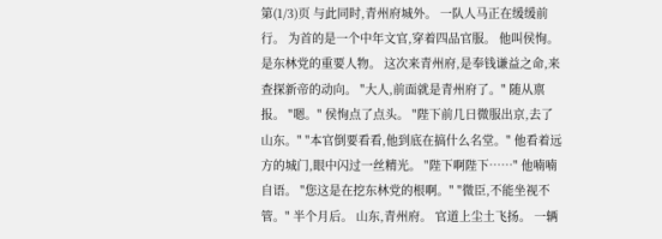第(1/3)页 与此同时,青州府城外。 一队人马正在缓缓前行。 为首的是一个中年文官,穿着四品官服。 他叫侯恂。 是东林党的重要人物。 这次来青州府,是奉钱谦益之命,来查探新帝的动向。 "大人,前面就是青州府了。" 随从禀报。 "嗯。" 侯恂点了点头。 "陛下前几日微服出京,去了山东。" "本官倒要看看,他到底在搞什么名堂。" 他看着远方的城门,眼中闪过一丝精光。 "陛下啊陛下……" 他喃喃自语。 "您这是在挖东林党的根啊。" "微臣,不能坐视不管。" 半个月后。 山东,青州府。 官道上尘土飞扬。 一辆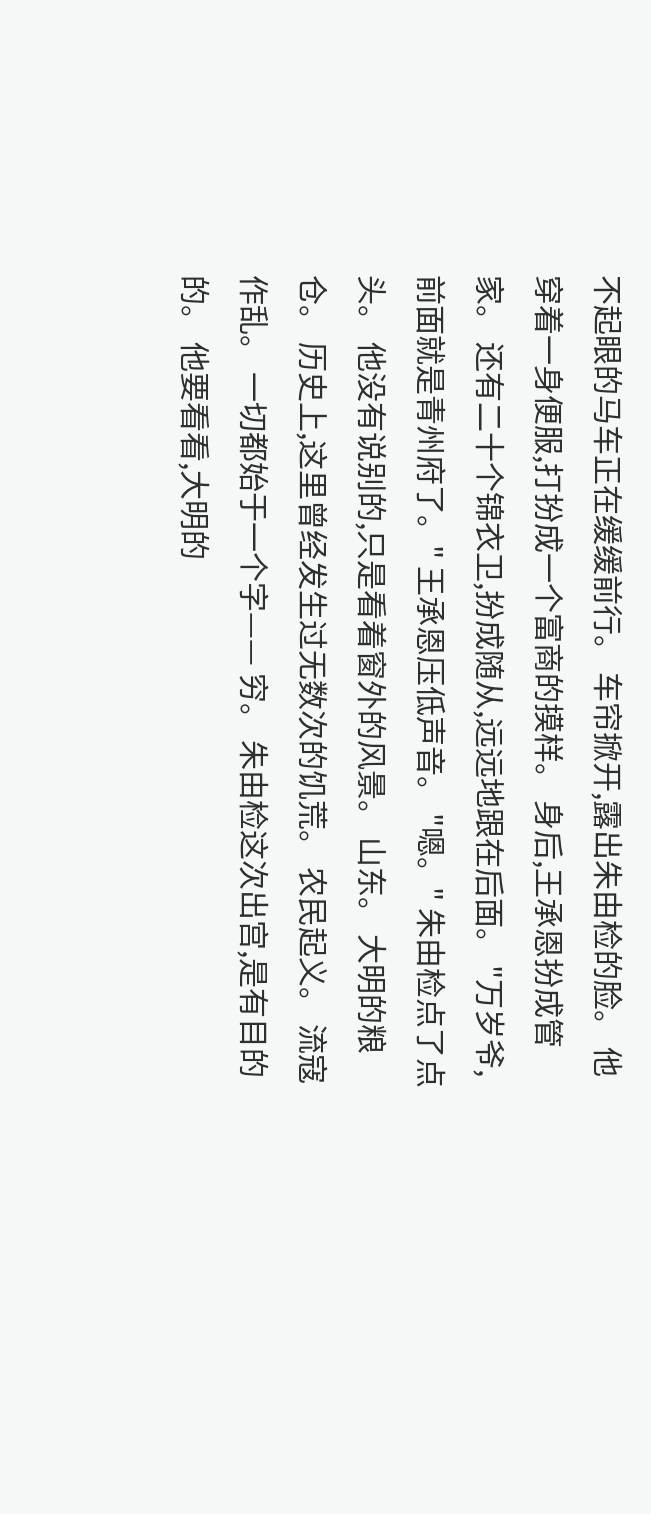不起眼的马车正在缓缓前行。 车帘掀开,露出朱由检的脸。 他穿着一身便服,打扮成一个富商的摸样。 身后,王承恩扮成管家。 还有二十个锦衣卫,扮成随从,远远地跟在后面。 "万岁爷,前面就是青州府了。" 王承恩压低声音。 "嗯。" 朱由检点了点头。 他没有说别的,只是看着窗外的风景。 山东。 大明的粮仓。 历史上,这里曾经发生过无数次的饥荒。 农民起义。 流寇作乱。 一切都始于一个字—— 穷。 朱由检这次出宫,是有目的的。 他要看看,大明的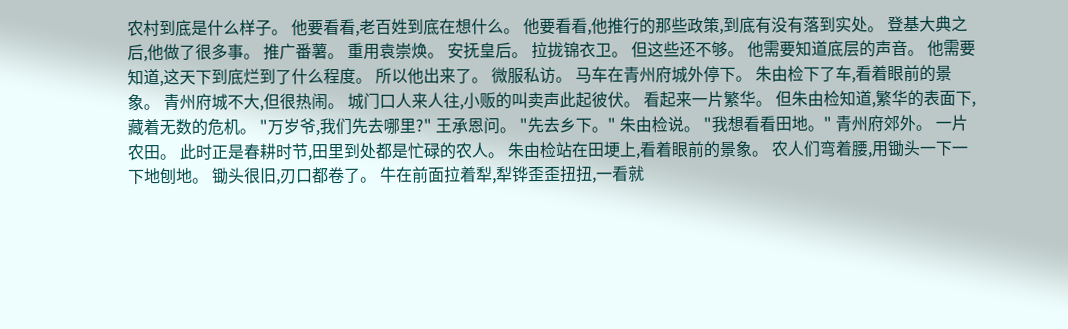农村到底是什么样子。 他要看看,老百姓到底在想什么。 他要看看,他推行的那些政策,到底有没有落到实处。 登基大典之后,他做了很多事。 推广番薯。 重用袁崇焕。 安抚皇后。 拉拢锦衣卫。 但这些还不够。 他需要知道底层的声音。 他需要知道,这天下到底烂到了什么程度。 所以他出来了。 微服私访。 马车在青州府城外停下。 朱由检下了车,看着眼前的景象。 青州府城不大,但很热闹。 城门口人来人往,小贩的叫卖声此起彼伏。 看起来一片繁华。 但朱由检知道,繁华的表面下,藏着无数的危机。 "万岁爷,我们先去哪里?" 王承恩问。 "先去乡下。" 朱由检说。 "我想看看田地。" 青州府郊外。 一片农田。 此时正是春耕时节,田里到处都是忙碌的农人。 朱由检站在田埂上,看着眼前的景象。 农人们弯着腰,用锄头一下一下地刨地。 锄头很旧,刃口都卷了。 牛在前面拉着犁,犁铧歪歪扭扭,一看就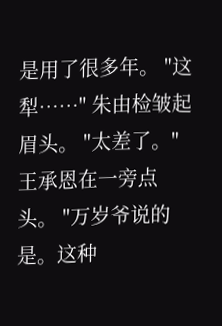是用了很多年。 "这犁……" 朱由检皱起眉头。 "太差了。" 王承恩在一旁点头。 "万岁爷说的是。这种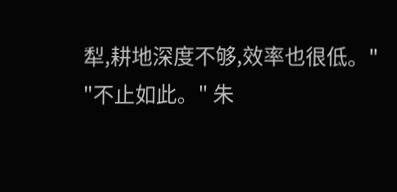犁,耕地深度不够,效率也很低。" "不止如此。" 朱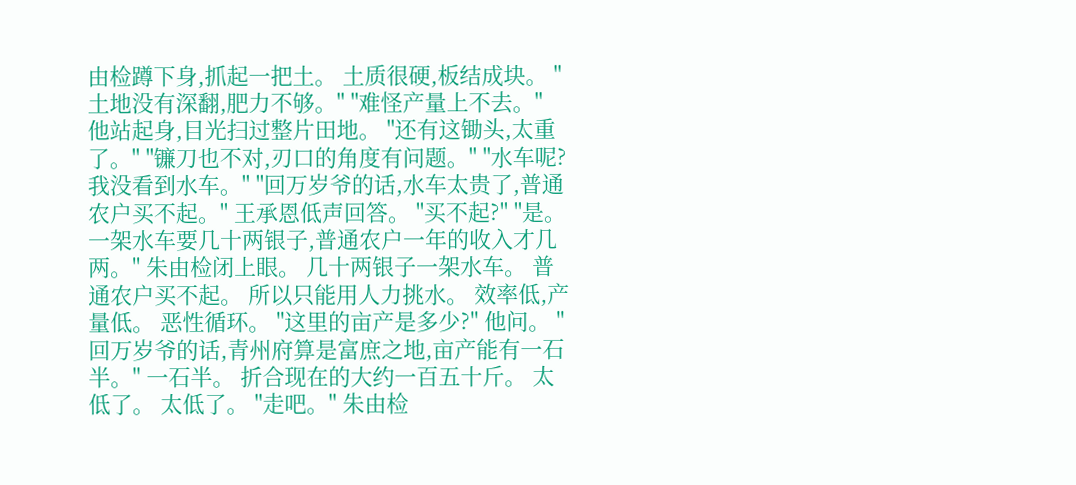由检蹲下身,抓起一把土。 土质很硬,板结成块。 "土地没有深翻,肥力不够。" "难怪产量上不去。" 他站起身,目光扫过整片田地。 "还有这锄头,太重了。" "镰刀也不对,刃口的角度有问题。" "水车呢?我没看到水车。" "回万岁爷的话,水车太贵了,普通农户买不起。" 王承恩低声回答。 "买不起?" "是。一架水车要几十两银子,普通农户一年的收入才几两。" 朱由检闭上眼。 几十两银子一架水车。 普通农户买不起。 所以只能用人力挑水。 效率低,产量低。 恶性循环。 "这里的亩产是多少?" 他问。 "回万岁爷的话,青州府算是富庶之地,亩产能有一石半。" 一石半。 折合现在的大约一百五十斤。 太低了。 太低了。 "走吧。" 朱由检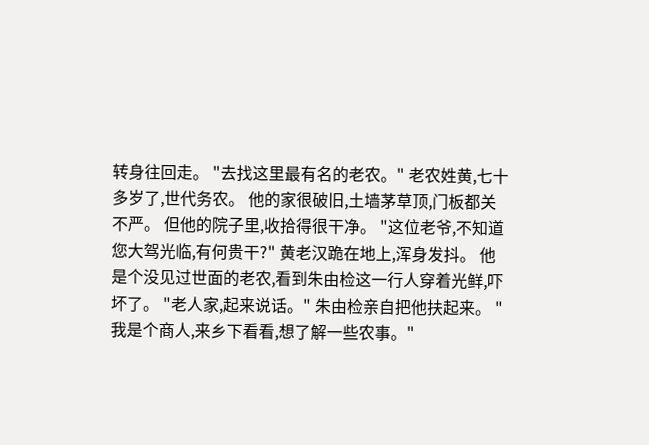转身往回走。 "去找这里最有名的老农。" 老农姓黄,七十多岁了,世代务农。 他的家很破旧,土墙茅草顶,门板都关不严。 但他的院子里,收拾得很干净。 "这位老爷,不知道您大驾光临,有何贵干?" 黄老汉跪在地上,浑身发抖。 他是个没见过世面的老农,看到朱由检这一行人穿着光鲜,吓坏了。 "老人家,起来说话。" 朱由检亲自把他扶起来。 "我是个商人,来乡下看看,想了解一些农事。"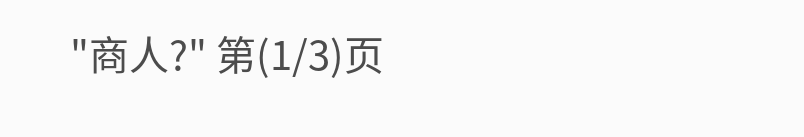"商人?" 第(1/3)页